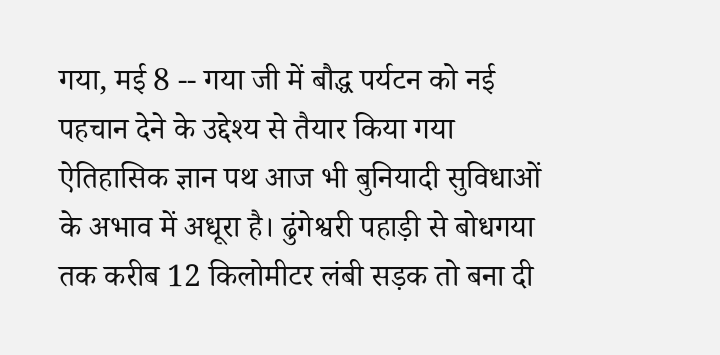गया, मई 8 -- गया जी में बौद्ध पर्यटन को नई पहचान देने के उद्देश्य से तैयार किया गया ऐतिहासिक ज्ञान पथ आज भी बुनियादी सुविधाओं के अभाव में अधूरा है। ढुंगेश्वरी पहाड़ी से बोधगया तक करीब 12 किलोमीटर लंबी सड़क तो बना दी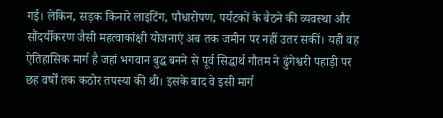गई। लेकिन, सड़क किनारे लाइटिंग, पौधारोपण, पर्यटकों के बैठने की व्यवस्था और सौंदर्यीकरण जैसी महत्वाकांक्षी योजनाएं अब तक जमीन पर नहीं उतर सकीं। यही वह ऐतिहासिक मार्ग है जहां भगवान बुद्ध बनने से पूर्व सिद्धार्थ गौतम ने ढुंगेश्वरी पहाड़ी पर छह वर्षों तक कठोर तपस्या की थी। इसके बाद वे इसी मार्ग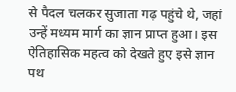से पैदल चलकर सुजाता गढ़ पहुंचे थे, जहां उन्हें मध्यम मार्ग का ज्ञान प्राप्त हुआ। इस ऐतिहासिक महत्व को देखते हुए इसे ज्ञान पथ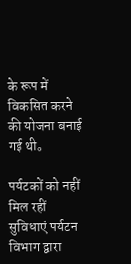के रूप में विकसित करने की योजना बनाई गई थी。

पर्यटकों को नहीं मिल रहीं सुविधाएं पर्यटन विभाग द्वारा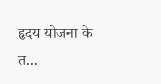हृदय योजना के त...